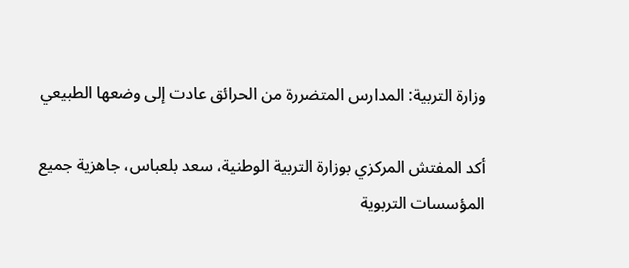وزارة التربية: المدارس المتضررة من الحرائق عادت إلى وضعها الطبيعي

أكد المفتش المركزي بوزارة التربية الوطنية، سعد بلعباس، جاهزية جميع المؤسسات التربوية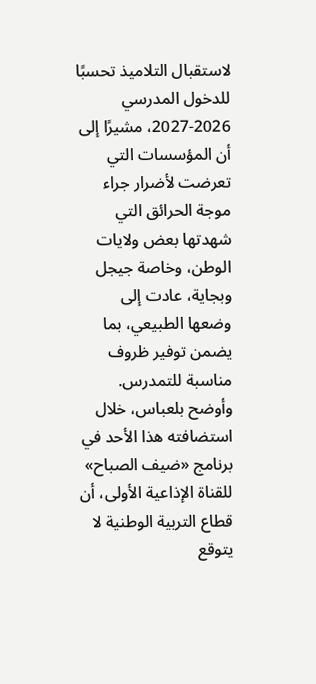لاستقبال التلاميذ تحسبًا للدخول المدرسي 2026-2027، مشيرًا إلى أن المؤسسات التي تعرضت لأضرار جراء موجة الحرائق التي شهدتها بعض ولايات الوطن، وخاصة جيجل وبجاية، عادت إلى وضعها الطبيعي، بما يضمن توفير ظروف مناسبة للتمدرس.
وأوضح بلعباس، خلال استضافته هذا الأحد في برنامج «ضيف الصباح» للقناة الإذاعية الأولى، أن قطاع التربية الوطنية لا يتوقع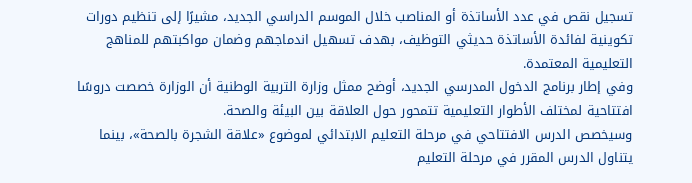تسجيل نقص في عدد الأساتذة أو المناصب خلال الموسم الدراسي الجديد، مشيرًا إلى تنظيم دورات تكوينية لفائدة الأساتذة حديثي التوظيف، بهدف تسهيل اندماجهم وضمان مواكبتهم للمناهج التعليمية المعتمدة.
وفي إطار برنامج الدخول المدرسي الجديد، أوضح ممثل وزارة التربية الوطنية أن الوزارة خصصت دروسًا افتتاحية لمختلف الأطوار التعليمية تتمحور حول العلاقة بين البيئة والصحة.
وسيخصص الدرس الافتتاحي في مرحلة التعليم الابتدائي لموضوع «علاقة الشجرة بالصحة»، بينما يتناول الدرس المقرر في مرحلة التعليم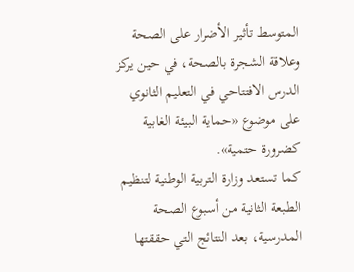المتوسط تأثير الأضرار على الصحة وعلاقة الشجرة بالصحة، في حين يركز الدرس الافتتاحي في التعليم الثانوي على موضوع «حماية البيئة الغابية كضرورة حتمية».
كما تستعد وزارة التربية الوطنية لتنظيم الطبعة الثانية من أسبوع الصحة المدرسية، بعد النتائج التي حققتها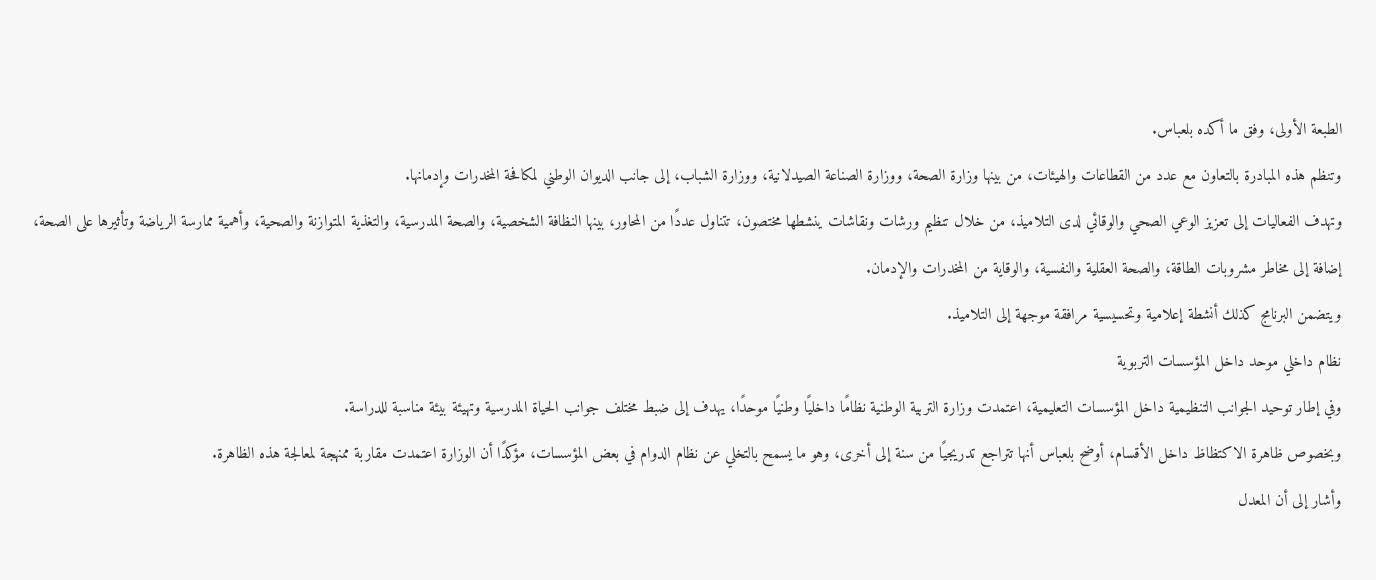الطبعة الأولى، وفق ما أكده بلعباس.
وتنظم هذه المبادرة بالتعاون مع عدد من القطاعات والهيئات، من بينها وزارة الصحة، ووزارة الصناعة الصيدلانية، ووزارة الشباب، إلى جانب الديوان الوطني لمكافحة المخدرات وإدمانها.
وتهدف الفعاليات إلى تعزيز الوعي الصحي والوقائي لدى التلاميذ، من خلال تنظيم ورشات ونقاشات ينشطها مختصون، تتناول عددًا من المحاور، بينها النظافة الشخصية، والصحة المدرسية، والتغذية المتوازنة والصحية، وأهمية ممارسة الرياضة وتأثيرها على الصحة، إضافة إلى مخاطر مشروبات الطاقة، والصحة العقلية والنفسية، والوقاية من المخدرات والإدمان.
ويتضمن البرنامج كذلك أنشطة إعلامية وتحسيسية مرافقة موجهة إلى التلاميذ.
نظام داخلي موحد داخل المؤسسات التربوية
وفي إطار توحيد الجوانب التنظيمية داخل المؤسسات التعليمية، اعتمدت وزارة التربية الوطنية نظامًا داخليًا وطنيًا موحدًا، يهدف إلى ضبط مختلف جوانب الحياة المدرسية وتهيئة بيئة مناسبة للدراسة.
وبخصوص ظاهرة الاكتظاظ داخل الأقسام، أوضح بلعباس أنها تتراجع تدريجيًا من سنة إلى أخرى، وهو ما يسمح بالتخلي عن نظام الدوام في بعض المؤسسات، مؤكدًا أن الوزارة اعتمدت مقاربة ممنهجة لمعالجة هذه الظاهرة.
وأشار إلى أن المعدل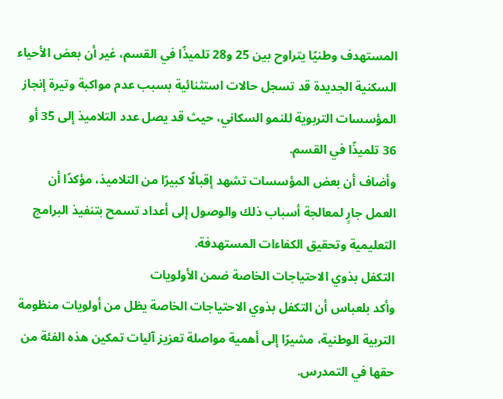المستهدف وطنيًا يتراوح بين 25 و28 تلميذًا في القسم، غير أن بعض الأحياء السكنية الجديدة قد تسجل حالات استثنائية بسبب عدم مواكبة وتيرة إنجاز المؤسسات التربوية للنمو السكاني، حيث قد يصل عدد التلاميذ إلى 35 أو 36 تلميذًا في القسم.
وأضاف أن بعض المؤسسات تشهد إقبالًا كبيرًا من التلاميذ، مؤكدًا أن العمل جارٍ لمعالجة أسباب ذلك والوصول إلى أعداد تسمح بتنفيذ البرامج التعليمية وتحقيق الكفاءات المستهدفة.
التكفل بذوي الاحتياجات الخاصة ضمن الأولويات
وأكد بلعباس أن التكفل بذوي الاحتياجات الخاصة يظل من أولويات منظومة التربية الوطنية، مشيرًا إلى أهمية مواصلة تعزيز آليات تمكين هذه الفئة من حقها في التمدرس.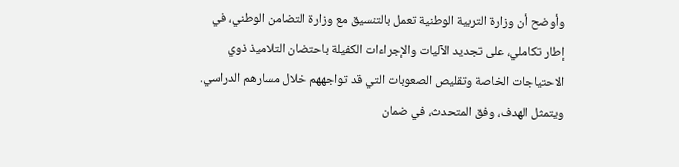وأوضح أن وزارة التربية الوطنية تعمل بالتنسيق مع وزارة التضامن الوطني، في إطار تكاملي، على تجديد الآليات والإجراءات الكفيلة باحتضان التلاميذ ذوي الاحتياجات الخاصة وتقليص الصعوبات التي قد تواجههم خلال مسارهم الدراسي.
ويتمثل الهدف، وفق المتحدث، في ضمان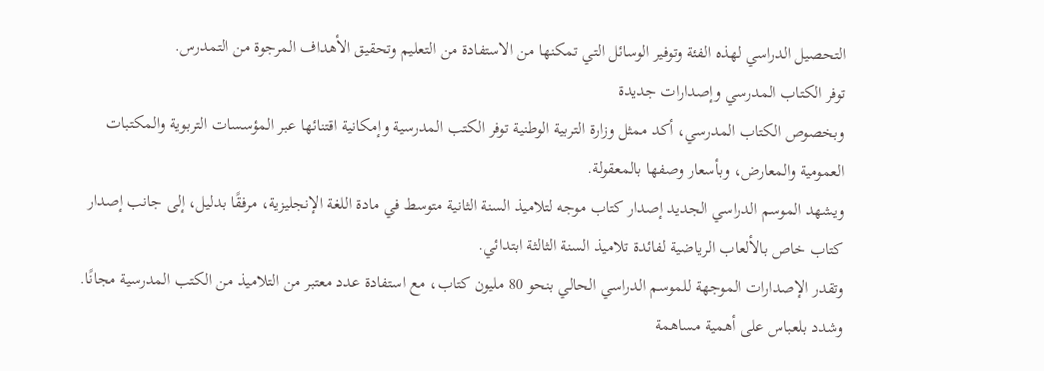التحصيل الدراسي لهذه الفئة وتوفير الوسائل التي تمكنها من الاستفادة من التعليم وتحقيق الأهداف المرجوة من التمدرس.
توفر الكتاب المدرسي وإصدارات جديدة
وبخصوص الكتاب المدرسي، أكد ممثل وزارة التربية الوطنية توفر الكتب المدرسية وإمكانية اقتنائها عبر المؤسسات التربوية والمكتبات العمومية والمعارض، وبأسعار وصفها بالمعقولة.
ويشهد الموسم الدراسي الجديد إصدار كتاب موجه لتلاميذ السنة الثانية متوسط في مادة اللغة الإنجليزية، مرفقًا بدليل، إلى جانب إصدار كتاب خاص بالألعاب الرياضية لفائدة تلاميذ السنة الثالثة ابتدائي.
وتقدر الإصدارات الموجهة للموسم الدراسي الحالي بنحو 80 مليون كتاب، مع استفادة عدد معتبر من التلاميذ من الكتب المدرسية مجانًا.
وشدد بلعباس على أهمية مساهمة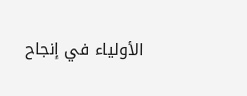الأولياء في إنجاح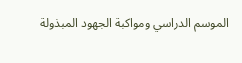الموسم الدراسي ومواكبة الجهود المبذولة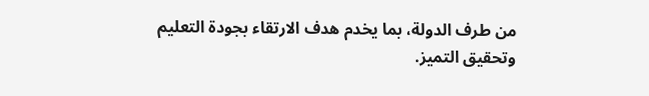من طرف الدولة، بما يخدم هدف الارتقاء بجودة التعليم وتحقيق التميز.